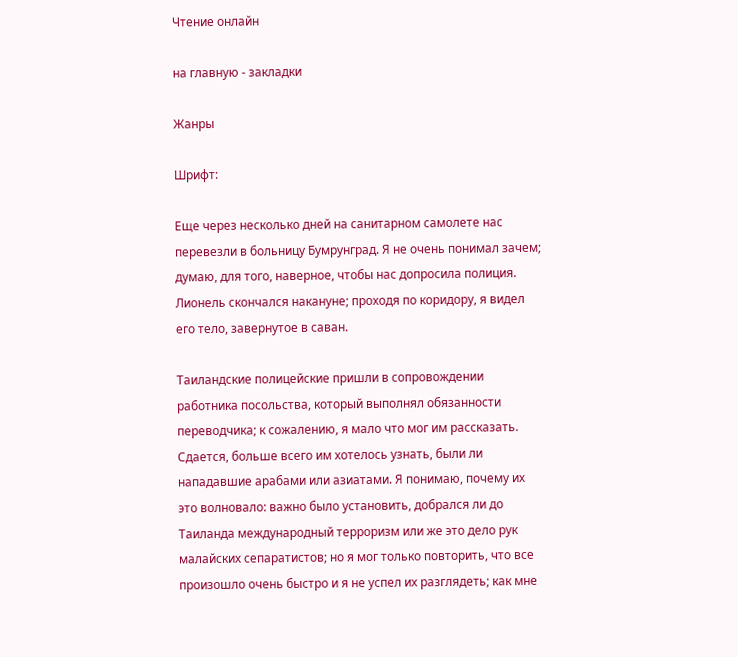Чтение онлайн

на главную - закладки

Жанры

Шрифт:

Еще через несколько дней на санитарном самолете нас перевезли в больницу Бумрунград. Я не очень понимал зачем; думаю, для того, наверное, чтобы нас допросила полиция. Лионель скончался накануне; проходя по коридору, я видел его тело, завернутое в саван.

Таиландские полицейские пришли в сопровождении работника посольства, который выполнял обязанности переводчика; к сожалению, я мало что мог им рассказать. Сдается, больше всего им хотелось узнать, были ли нападавшие арабами или азиатами. Я понимаю, почему их это волновало: важно было установить, добрался ли до Таиланда международный терроризм или же это дело рук малайских сепаратистов; но я мог только повторить, что все произошло очень быстро и я не успел их разглядеть; как мне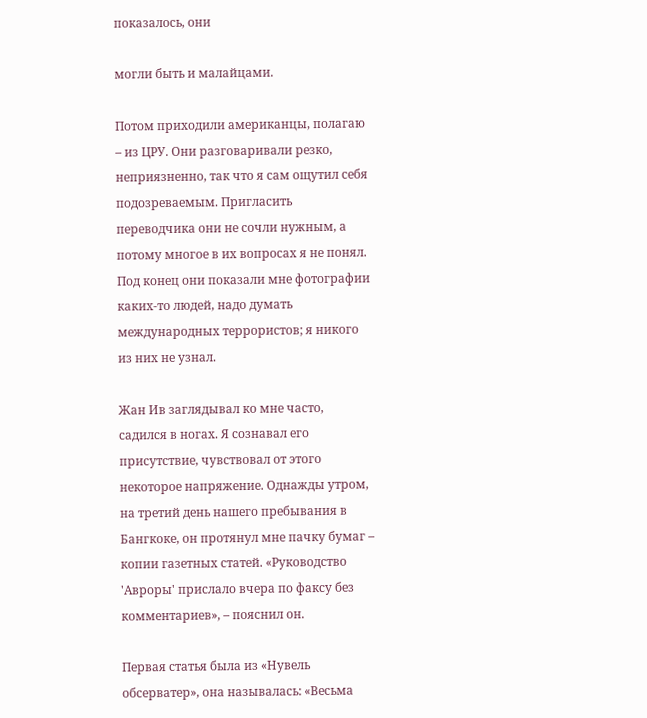показалось, они

могли быть и малайцами.

Потом приходили американцы, полагаю – из ЦРУ. Они разговаривали резко, неприязненно, так что я сам ощутил себя подозреваемым. Пригласить переводчика они не сочли нужным, а потому многое в их вопросах я не понял. Под конец они показали мне фотографии каких-то людей, надо думать международных террористов; я никого из них не узнал.

Жан Ив заглядывал ко мне часто, садился в ногах. Я сознавал его присутствие, чувствовал от этого некоторое напряжение. Однажды утром, на третий день нашего пребывания в Бангкоке, он протянул мне пачку бумаг – копии газетных статей. «Руководство 'Авроры' прислало вчера по факсу без комментариев», – пояснил он.

Первая статья была из «Нувель обсерватер», она называлась: «Весьма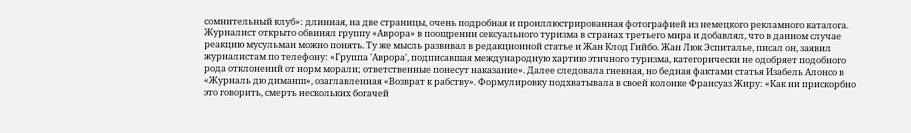сомнительный клуб»: длинная, на две страницы, очень подробная и проиллюстрированная фотографией из немецкого рекламного каталога. Журналист открыто обвинял группу «Аврора» в поощрении сексуального туризма в странах третьего мира и добавлял, что в данном случае реакцию мусульман можно понять. Ту же мысль развивал в редакционной статье и Жан Клод Гийбо. Жан Люк Эспиталье, писал он, заявил журналистам по телефону: «Группа 'Аврора', подписавшая международную хартию этичного туризма, категорически не одобряет подобного рода отклонений от норм морали; ответственные понесут наказание». Далее следовала гневная, но бедная фактами статья Изабель Алонсо в «Журналь дю диманш», озаглавленная «Возврат к рабству». Формулировку подхватывала в своей колонке Франсуаз Жиру: «Как ни прискорбно это говорить, смерть нескольких богачей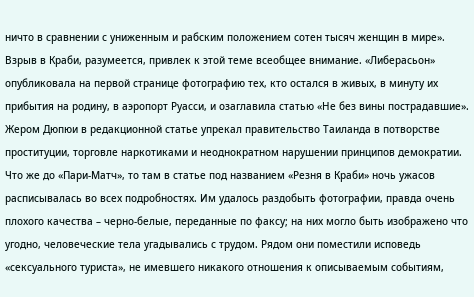ничто в сравнении с униженным и рабским положением сотен тысяч женщин в мире». Взрыв в Краби, разумеется, привлек к этой теме всеобщее внимание. «Либерасьон» опубликовала на первой странице фотографию тех, кто остался в живых, в минуту их прибытия на родину, в аэропорт Руасси, и озаглавила статью «Не без вины пострадавшие». Жером Дюпюи в редакционной статье упрекал правительство Таиланда в потворстве проституции, торговле наркотиками и неоднократном нарушении принципов демократии. Что же до «Пари-Матч», то там в статье под названием «Резня в Краби» ночь ужасов расписывалась во всех подробностях. Им удалось раздобыть фотографии, правда очень плохого качества – черно-белые, переданные по факсу; на них могло быть изображено что угодно, человеческие тела угадывались с трудом. Рядом они поместили исповедь «сексуального туриста», не имевшего никакого отношения к описываемым событиям,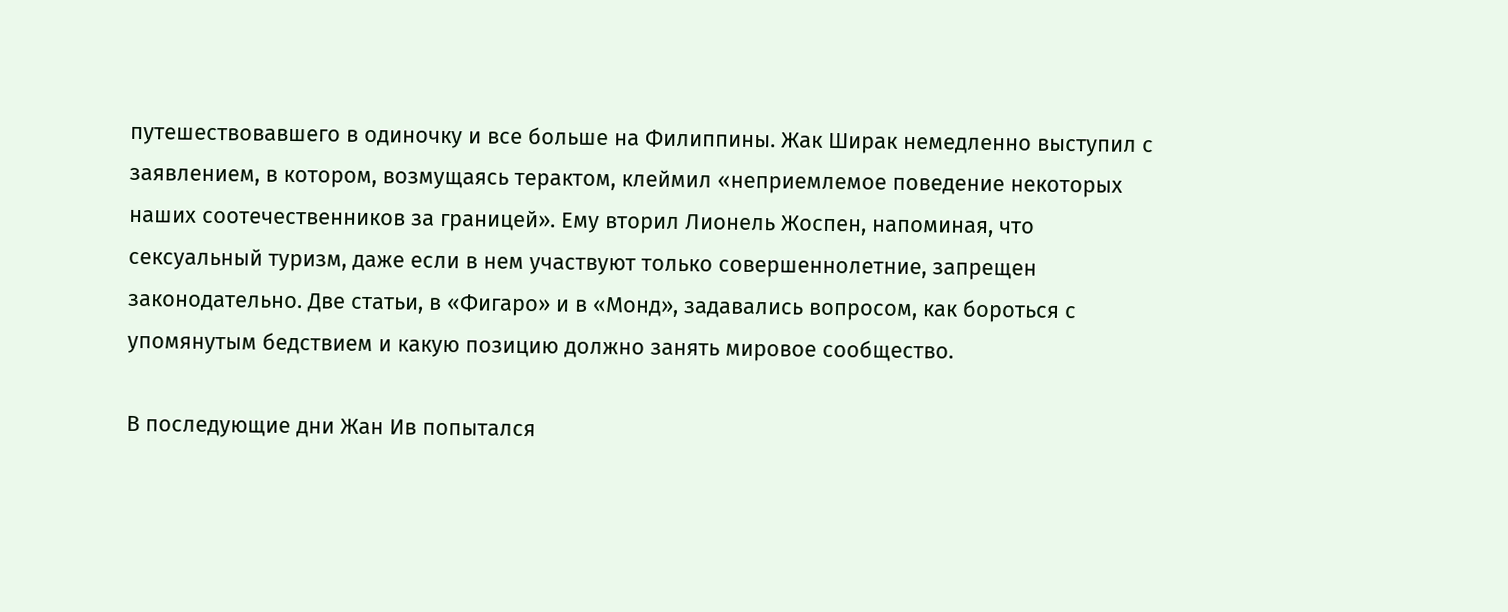путешествовавшего в одиночку и все больше на Филиппины. Жак Ширак немедленно выступил с заявлением, в котором, возмущаясь терактом, клеймил «неприемлемое поведение некоторых наших соотечественников за границей». Ему вторил Лионель Жоспен, напоминая, что сексуальный туризм, даже если в нем участвуют только совершеннолетние, запрещен законодательно. Две статьи, в «Фигаро» и в «Монд», задавались вопросом, как бороться с упомянутым бедствием и какую позицию должно занять мировое сообщество.

В последующие дни Жан Ив попытался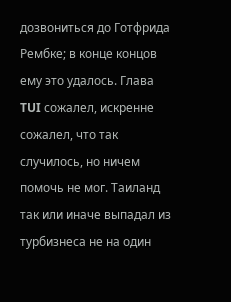дозвониться до Готфрида Рембке; в конце концов ему это удалось. Глава TUI сожалел, искренне сожалел, что так случилось, но ничем помочь не мог. Таиланд так или иначе выпадал из турбизнеса не на один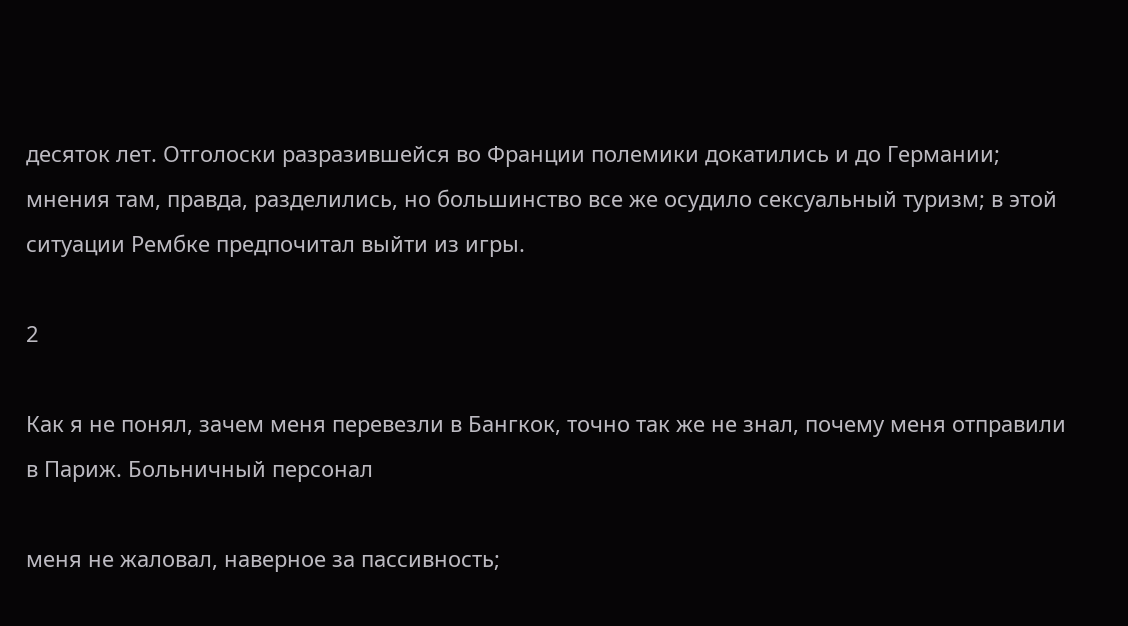десяток лет. Отголоски разразившейся во Франции полемики докатились и до Германии; мнения там, правда, разделились, но большинство все же осудило сексуальный туризм; в этой ситуации Рембке предпочитал выйти из игры.

2

Как я не понял, зачем меня перевезли в Бангкок, точно так же не знал, почему меня отправили в Париж. Больничный персонал

меня не жаловал, наверное за пассивность;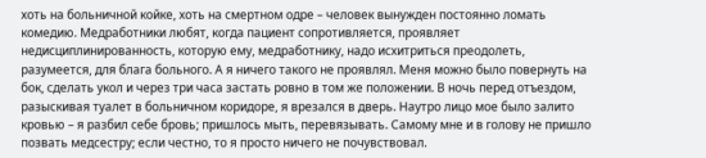хоть на больничной койке, хоть на смертном одре – человек вынужден постоянно ломать комедию. Медработники любят, когда пациент сопротивляется, проявляет недисциплинированность, которую ему, медработнику, надо исхитриться преодолеть, разумеется, для блага больного. А я ничего такого не проявлял. Меня можно было повернуть на бок, сделать укол и через три часа застать ровно в том же положении. В ночь перед отъездом, разыскивая туалет в больничном коридоре, я врезался в дверь. Наутро лицо мое было залито кровью – я разбил себе бровь; пришлось мыть, перевязывать. Самому мне и в голову не пришло позвать медсестру; если честно, то я просто ничего не почувствовал.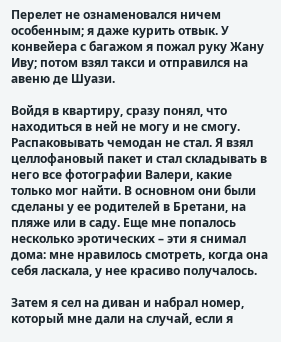Перелет не ознаменовался ничем особенным; я даже курить отвык. У конвейера с багажом я пожал руку Жану Иву; потом взял такси и отправился на авеню де Шуази.

Войдя в квартиру, сразу понял, что находиться в ней не могу и не смогу. Распаковывать чемодан не стал. Я взял целлофановый пакет и стал складывать в него все фотографии Валери, какие только мог найти. В основном они были сделаны у ее родителей в Бретани, на пляже или в саду. Еще мне попалось несколько эротических – эти я снимал дома: мне нравилось смотреть, когда она себя ласкала, у нее красиво получалось.

Затем я сел на диван и набрал номер, который мне дали на случай, если я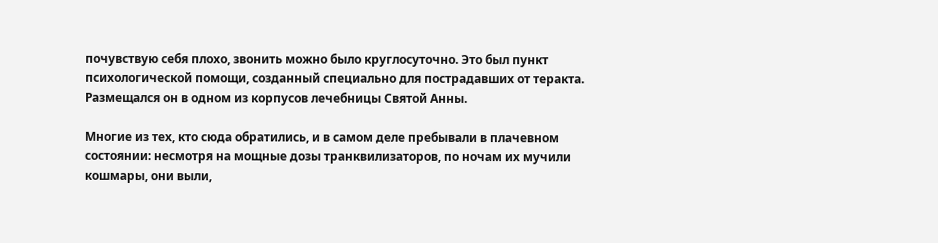почувствую себя плохо, звонить можно было круглосуточно. Это был пункт психологической помощи, созданный специально для пострадавших от теракта. Размещался он в одном из корпусов лечебницы Святой Анны.

Многие из тех, кто сюда обратились, и в самом деле пребывали в плачевном состоянии: несмотря на мощные дозы транквилизаторов, по ночам их мучили кошмары, они выли,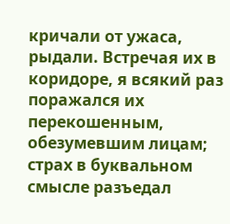кричали от ужаса, рыдали. Встречая их в коридоре, я всякий раз поражался их перекошенным, обезумевшим лицам; страх в буквальном смысле разъедал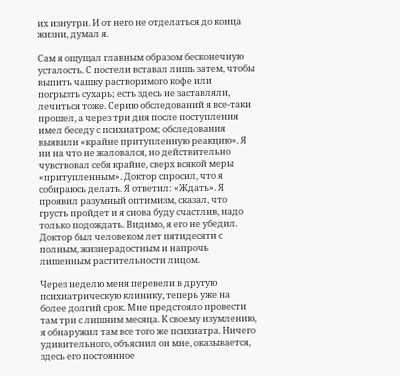их изнутри. И от него не отделаться до конца жизни, думал я.

Сам я ощущал главным образом бесконечную усталость. С постели вставал лишь затем, чтобы выпить чашку растворимого кофе или погрызть сухарь; есть здесь не заставляли, лечиться тоже. Серию обследований я все-таки прошел, а через три дня после поступления имел беседу с психиатром; обследования выявили «крайне притупленную реакцию». Я ни на что не жаловался, но действительно чувствовал себя крайне, сверх всякой меры «притупленным». Доктор спросил, что я собираюсь делать. Я ответил: «Ждать». Я проявил разумный оптимизм, сказал, что грусть пройдет и я снова буду счастлив, надо только подождать. Видимо, я его не убедил. Доктор был человеком лет пятидесяти с полным, жизнерадостным и напрочь лишенным растительности лицом.

Через неделю меня перевели в другую психиатрическую клинику, теперь уже на более долгий срок. Мне предстояло провести там три с лишним месяца. К своему изумлению, я обнаружил там все того же психиатра. Ничего удивительного, объяснил он мне, оказывается, здесь его постоянное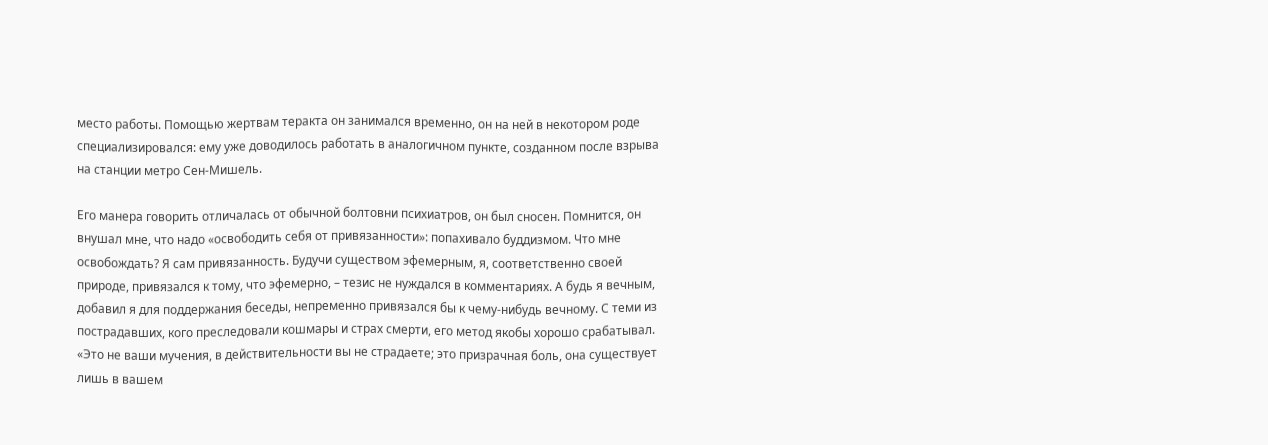место работы. Помощью жертвам теракта он занимался временно, он на ней в некотором роде специализировался: ему уже доводилось работать в аналогичном пункте, созданном после взрыва на станции метро Сен-Мишель.

Его манера говорить отличалась от обычной болтовни психиатров, он был сносен. Помнится, он внушал мне, что надо «освободить себя от привязанности»: попахивало буддизмом. Что мне освобождать? Я сам привязанность. Будучи существом эфемерным, я, соответственно своей природе, привязался к тому, что эфемерно, – тезис не нуждался в комментариях. А будь я вечным, добавил я для поддержания беседы, непременно привязался бы к чему-нибудь вечному. С теми из пострадавших, кого преследовали кошмары и страх смерти, его метод якобы хорошо срабатывал. «Это не ваши мучения, в действительности вы не страдаете; это призрачная боль, она существует лишь в вашем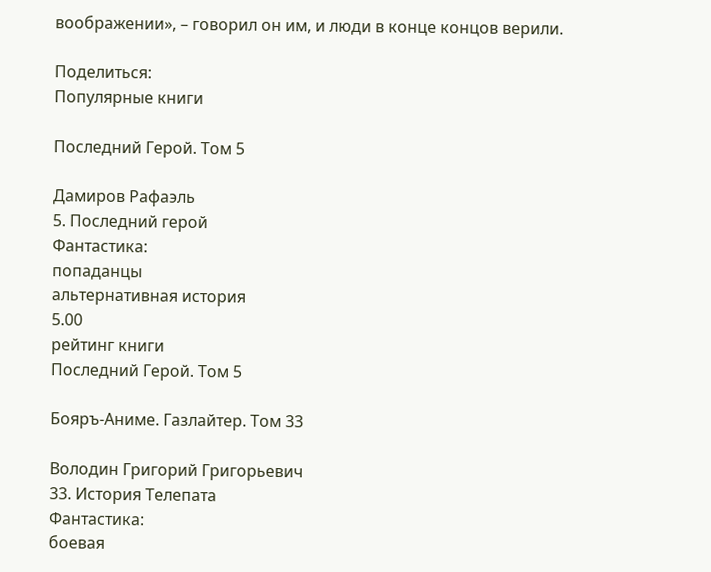воображении», – говорил он им, и люди в конце концов верили.

Поделиться:
Популярные книги

Последний Герой. Том 5

Дамиров Рафаэль
5. Последний герой
Фантастика:
попаданцы
альтернативная история
5.00
рейтинг книги
Последний Герой. Том 5

Бояръ-Аниме. Газлайтер. Том 33

Володин Григорий Григорьевич
33. История Телепата
Фантастика:
боевая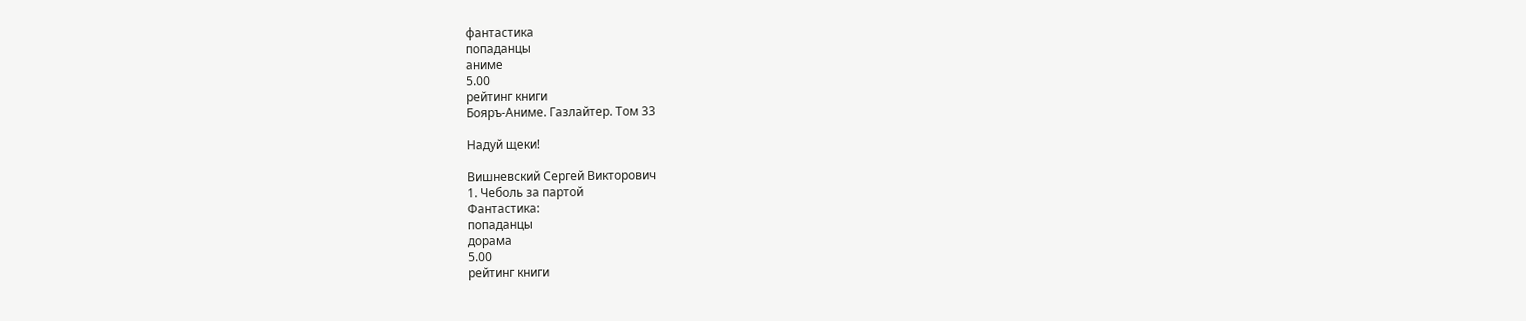фантастика
попаданцы
аниме
5.00
рейтинг книги
Бояръ-Аниме. Газлайтер. Том 33

Надуй щеки!

Вишневский Сергей Викторович
1. Чеболь за партой
Фантастика:
попаданцы
дорама
5.00
рейтинг книги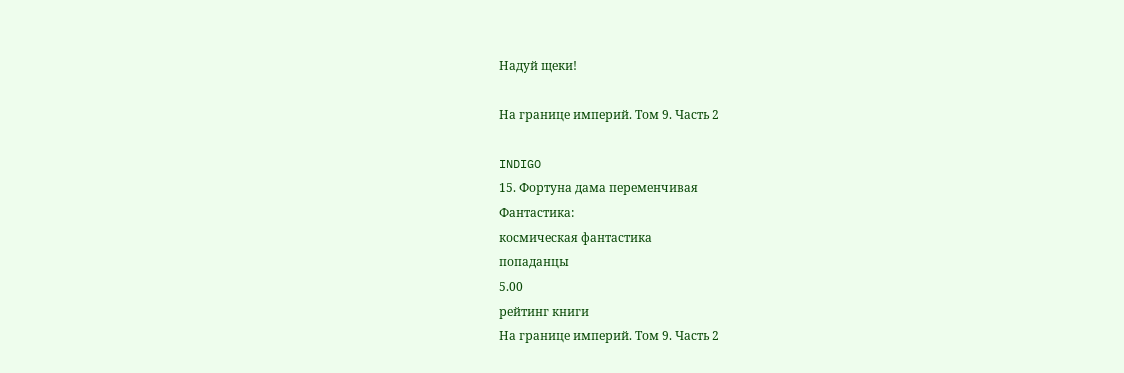Надуй щеки!

На границе империй. Том 9. Часть 2

INDIGO
15. Фортуна дама переменчивая
Фантастика:
космическая фантастика
попаданцы
5.00
рейтинг книги
На границе империй. Том 9. Часть 2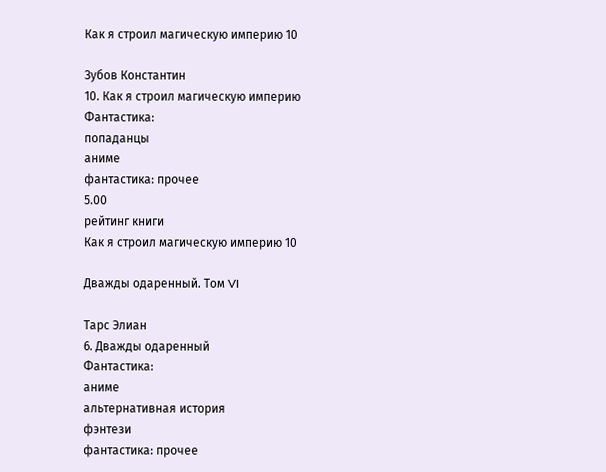Как я строил магическую империю 10

Зубов Константин
10. Как я строил магическую империю
Фантастика:
попаданцы
аниме
фантастика: прочее
5.00
рейтинг книги
Как я строил магическую империю 10

Дважды одаренный. Том VI

Тарс Элиан
6. Дважды одаренный
Фантастика:
аниме
альтернативная история
фэнтези
фантастика: прочее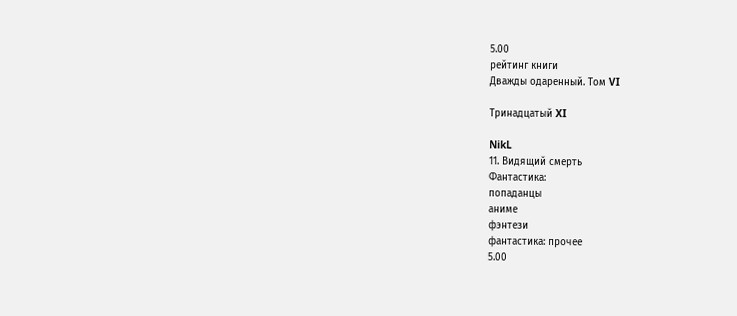5.00
рейтинг книги
Дважды одаренный. Том VI

Тринадцатый XI

NikL
11. Видящий смерть
Фантастика:
попаданцы
аниме
фэнтези
фантастика: прочее
5.00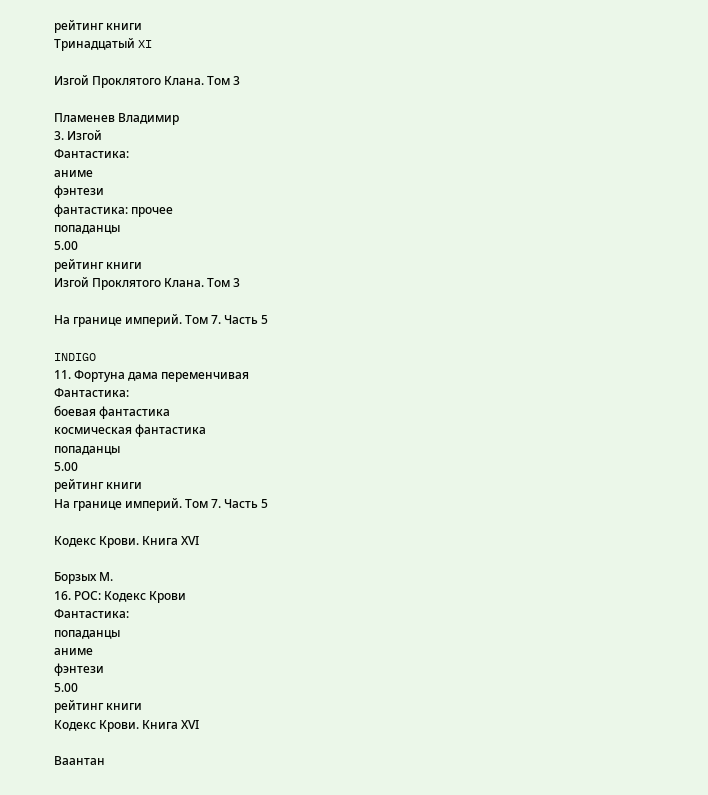рейтинг книги
Тринадцатый XI

Изгой Проклятого Клана. Том 3

Пламенев Владимир
3. Изгой
Фантастика:
аниме
фэнтези
фантастика: прочее
попаданцы
5.00
рейтинг книги
Изгой Проклятого Клана. Том 3

На границе империй. Том 7. Часть 5

INDIGO
11. Фортуна дама переменчивая
Фантастика:
боевая фантастика
космическая фантастика
попаданцы
5.00
рейтинг книги
На границе империй. Том 7. Часть 5

Кодекс Крови. Книга ХVI

Борзых М.
16. РОС: Кодекс Крови
Фантастика:
попаданцы
аниме
фэнтези
5.00
рейтинг книги
Кодекс Крови. Книга ХVI

Ваантан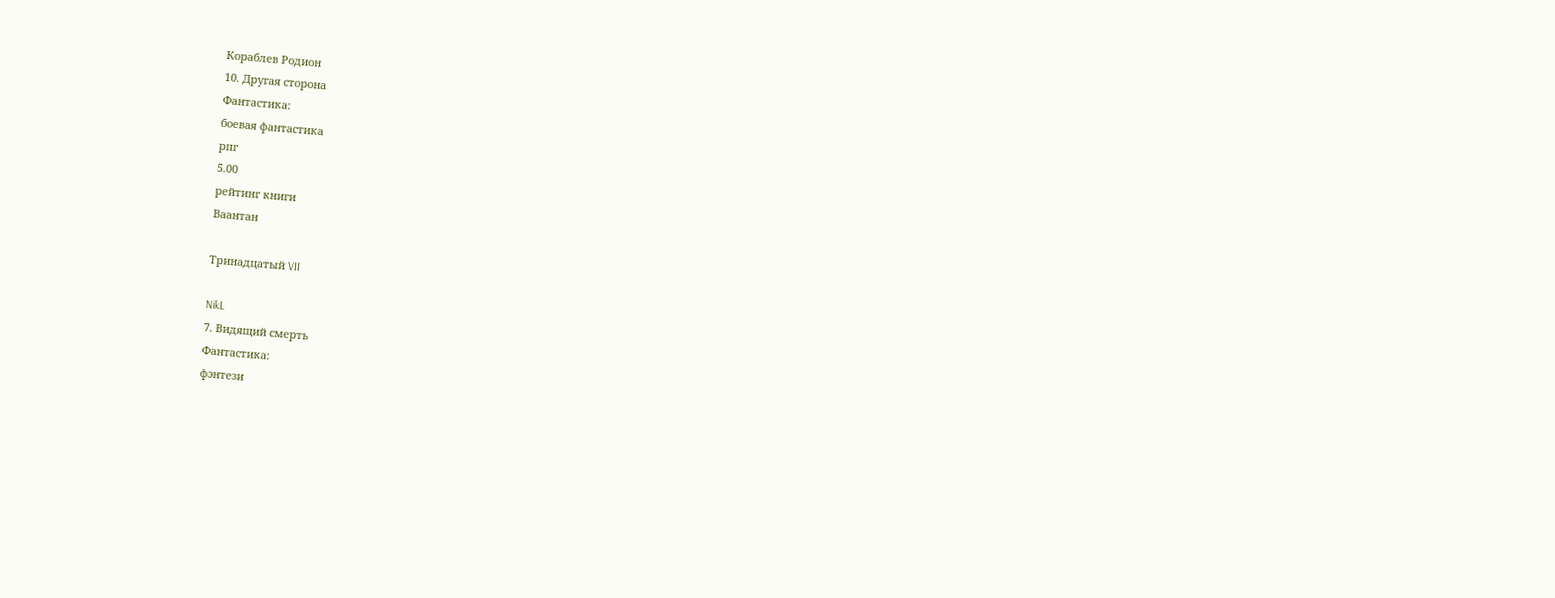Кораблев Родион
10. Другая сторона
Фантастика:
боевая фантастика
рпг
5.00
рейтинг книги
Ваантан

Тринадцатый VII

NikL
7. Видящий смерть
Фантастика:
фэнтези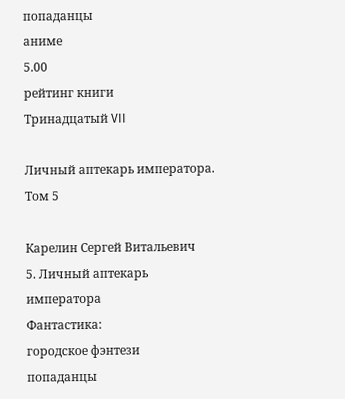попаданцы
аниме
5.00
рейтинг книги
Тринадцатый VII

Личный аптекарь императора. Том 5

Карелин Сергей Витальевич
5. Личный аптекарь императора
Фантастика:
городское фэнтези
попаданцы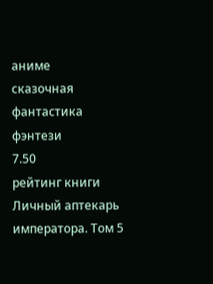аниме
сказочная фантастика
фэнтези
7.50
рейтинг книги
Личный аптекарь императора. Том 5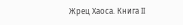Жрец Хаоса. Книга II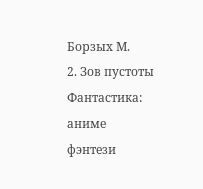Борзых М.
2. Зов пустоты
Фантастика:
аниме
фэнтези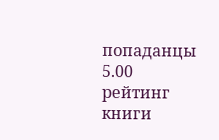попаданцы
5.00
рейтинг книги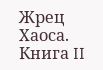Жрец Хаоса. Книга II